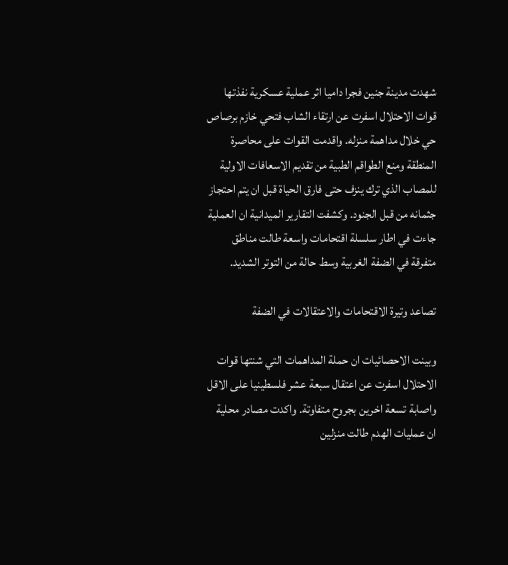شهدت مدينة جنين فجرا داميا اثر عملية عسكرية نفذتها قوات الاحتلال اسفرت عن ارتقاء الشاب فتحي خازم برصاص حي خلال مداهمة منزله. واقدمت القوات على محاصرة المنطقة ومنع الطواقم الطبية من تقديم الاسعافات الاولية للمصاب الذي ترك ينزف حتى فارق الحياة قبل ان يتم احتجاز جثمانه من قبل الجنود. وكشفت التقارير الميدانية ان العملية جاءت في اطار سلسلة اقتحامات واسعة طالت مناطق متفرقة في الضفة الغربية وسط حالة من التوتر الشديد.

تصاعد وتيرة الاقتحامات والاعتقالات في الضفة

وبينت الاحصائيات ان حملة المداهمات التي شنتها قوات الاحتلال اسفرت عن اعتقال سبعة عشر فلسطينيا على الاقل واصابة تسعة اخرين بجروح متفاوتة. واكدت مصادر محلية ان عمليات الهدم طالت منزلين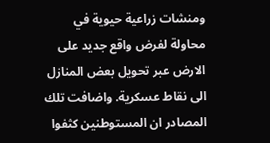ومنشات زراعية حيوية في محاولة لفرض واقع جديد على الارض عبر تحويل بعض المنازل الى نقاط عسكرية. واضافت تلك المصادر ان المستوطنين كثفوا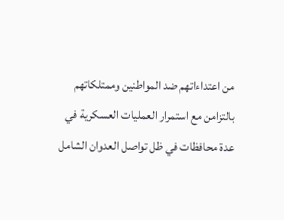من اعتداءاتهم ضد المواطنين وممتلكاتهم بالتزامن مع استمرار العمليات العسكرية في عدة محافظات في ظل تواصل العدوان الشامل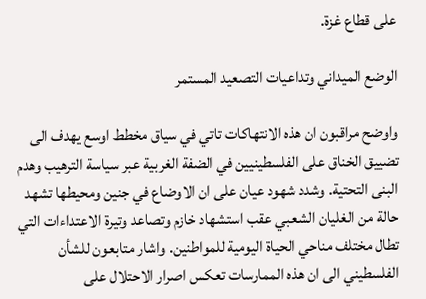على قطاع غزة.

الوضع الميداني وتداعيات التصعيد المستمر

واوضح مراقبون ان هذه الانتهاكات تاتي في سياق مخطط اوسع يهدف الى تضييق الخناق على الفلسطينيين في الضفة الغربية عبر سياسة الترهيب وهدم البنى التحتية. وشدد شهود عيان على ان الاوضاع في جنين ومحيطها تشهد حالة من الغليان الشعبي عقب استشهاد خازم وتصاعد وتيرة الاعتداءات التي تطال مختلف مناحي الحياة اليومية للمواطنين. واشار متابعون للشأن الفلسطيني الى ان هذه الممارسات تعكس اصرار الاحتلال على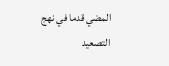المضي قدما في نهج التصعيد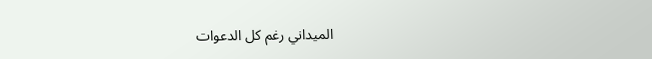الميداني رغم كل الدعوات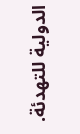الدولية للتهدئة.